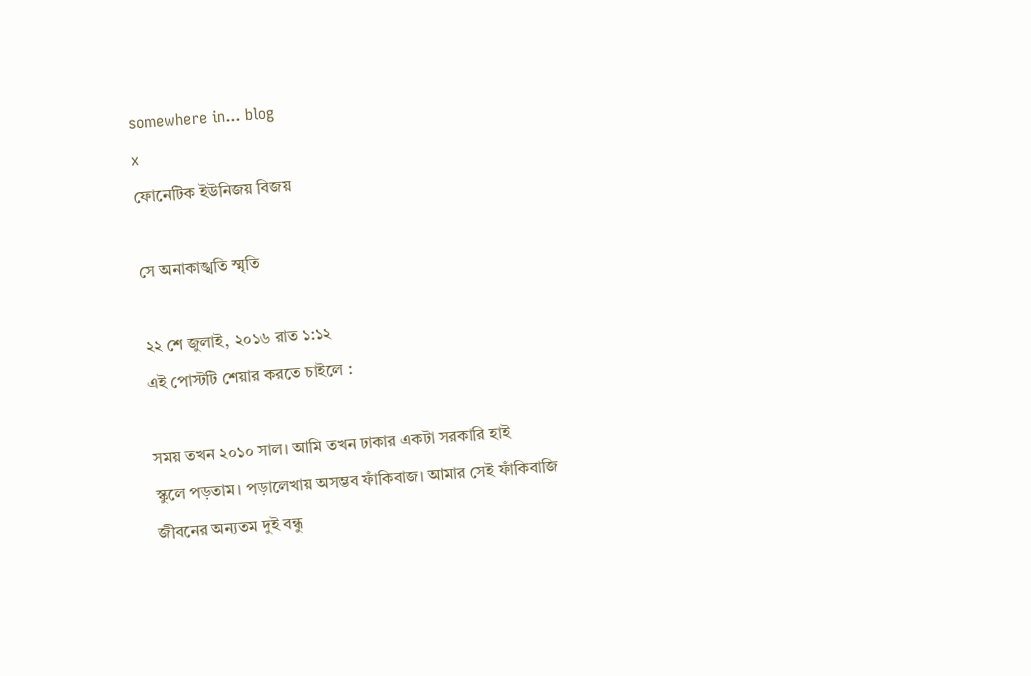somewhere in... blog
x
ফোনেটিক ইউনিজয় বিজয়

সে অনাকাঙ্খতি স্মৃতি

২২ শে জুলাই, ২০১৬ রাত ১:১২
এই পোস্টটি শেয়ার করতে চাইলে :

সময় তখন ২০১০ সাল। আমি তখন ঢাকার একটা সরকারি হাই
স্কুলে পড়তাম। পড়ালেখায় অসম্ভব ফাঁকিবাজ। আমার সেই ফাঁকিবাজি
জীবনের অন্যতম দুই বন্ধু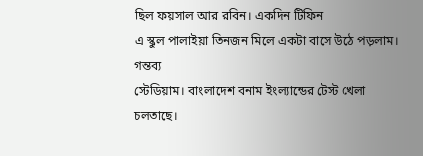ছিল ফয়সাল আর রবিন। একদিন টিফিন
এ স্কুল পালাইয়া তিনজন মিলে একটা বাসে উঠে পড়লাম। গন্তব্য
স্টেডিয়াম। বাংলাদেশ বনাম ইংল্যান্ডের টেস্ট খেলা চলতাছে।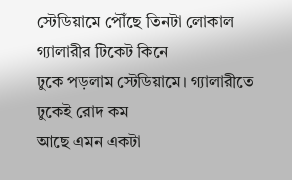স্টেডিয়ামে পৌঁছে তিনটা লোকাল গ্যালারীর টিকেট কিনে
ঢুকে পড়লাম স্টেডিয়ামে। গ্যালারীতে ঢুকেই রোদ কম
আছে এমন একটা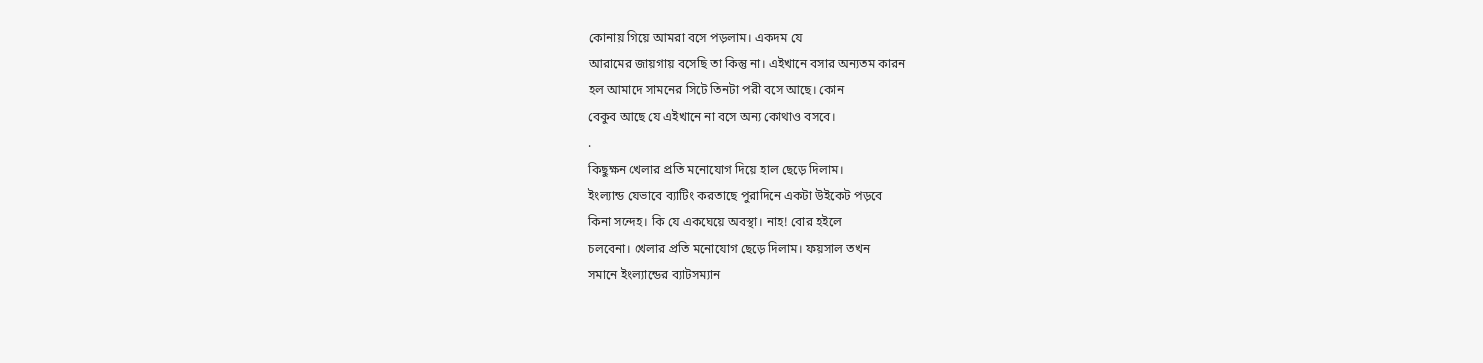কোনায় গিয়ে আমরা বসে পড়লাম। একদম যে
আরামের জায়গায় বসেছি তা কিন্তু না। এইখানে বসার অন্যতম কারন
হল আমাদে সামনের সিটে তিনটা পরী বসে আছে। কোন
বেকুব আছে যে এইখানে না বসে অন্য কোথাও বসবে।
.
কিছুক্ষন খেলার প্রতি মনোযোগ দিয়ে হাল ছেড়ে দিলাম।
ইংল্যান্ড যেভাবে ব্যাটিং করতাছে পুরাদিনে একটা উইকেট পড়বে
কিনা সন্দেহ। কি যে একঘেয়ে অবস্থা। নাহ! বোর হইলে
চলবেনা। খেলার প্রতি মনোযোগ ছেড়ে দিলাম। ফয়সাল তখন
সমানে ইংল্যান্ডের ব্যাটসম্যান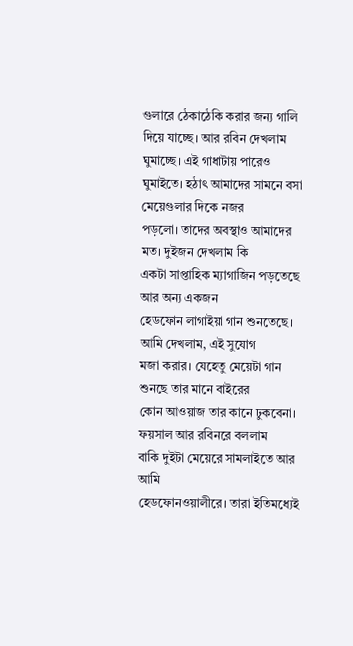গুলারে ঠেকাঠেকি করার জন্য গালি
দিয়ে যাচ্ছে। আর রবিন দেখলাম ঘুমাচ্ছে। এই গাধাটায় পারেও
ঘুমাইতে। হঠাৎ আমাদের সামনে বসা মেয়েগুলার দিকে নজর
পড়লো। তাদের অবস্থাও আমাদের মত। দুইজন দেখলাম কি
একটা সাপ্তাহিক ম্যাগাজিন পড়তেছে আর অন্য একজন
হেডফোন লাগাইয়া গান শুনতেছে। আমি দেখলাম, এই সুযোগ
মজা করার। যেহেতু মেয়েটা গান শুনছে তার মানে বাইরের
কোন আওয়াজ তার কানে ঢুকবেনা। ফয়সাল আর রবিনরে বললাম
বাকি দুইটা মেয়েরে সামলাইতে আর আমি
হেডফোনওয়ালীরে। তারা ইতিমধ্যেই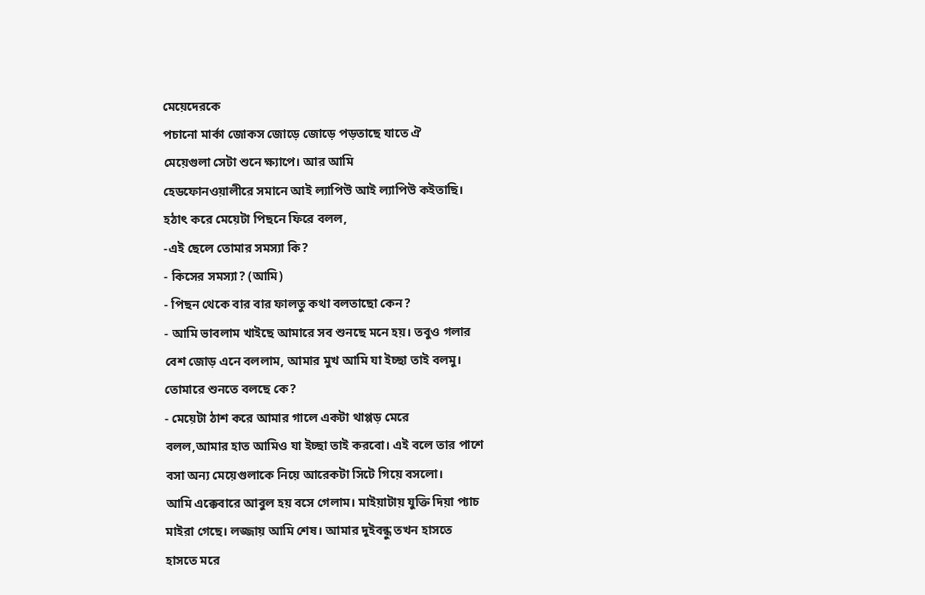মেয়েদেরকে
পচানো মার্কা জোকস জোড়ে জোড়ে পড়তাছে যাতে ঐ
মেয়েগুলা সেটা শুনে ক্ষ্যাপে। আর আমি
হেডফোনওয়ালীরে সমানে আই ল্যাপিউ আই ল্যাপিউ কইতাছি।
হঠাৎ করে মেয়েটা পিছনে ফিরে বলল,
-এই ছেলে তোমার সমস্যা কি?
- কিসের সমস্যা? (আমি)
- পিছন থেকে বার বার ফালতু কথা বলতাছো কেন?
- আমি ভাবলাম খাইছে আমারে সব শুনছে মনে হয়। তবুও গলার
বেশ জোড় এনে বললাম, আমার মুখ আমি যা ইচ্ছা তাই বলমু।
তোমারে শুনতে বলছে কে?
- মেয়েটা ঠাশ করে আমার গালে একটা থাপ্পড় মেরে
বলল,আমার হাত আমিও যা ইচ্ছা তাই করবো। এই বলে তার পাশে
বসা অন্য মেয়েগুলাকে নিয়ে আরেকটা সিটে গিয়ে বসলো।
আমি এক্কেবারে আবুল হয় বসে গেলাম। মাইয়াটায় যুক্তি দিয়া প্যাচ
মাইরা গেছে। লজ্জায় আমি শেষ। আমার দুইবন্ধু তখন হাসতে
হাসতে মরে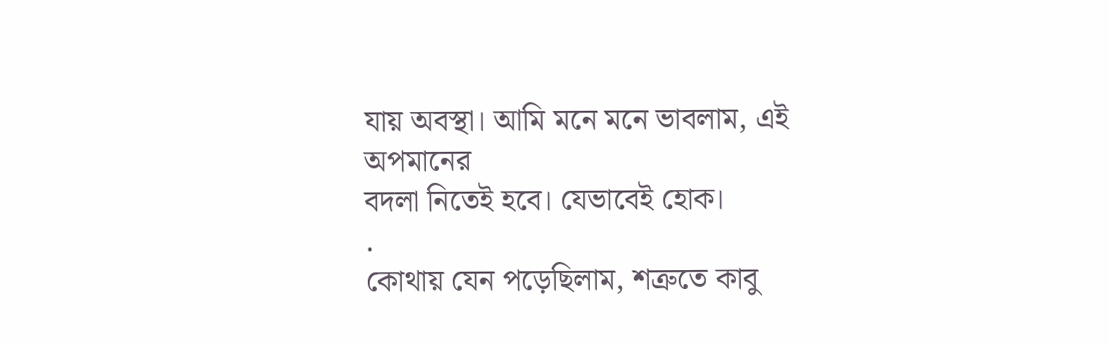যায় অবস্থা। আমি মনে মনে ভাবলাম, এই অপমানের
বদলা নিতেই হবে। যেভাবেই হোক।
.
কোথায় যেন পড়েছিলাম, শত্রুতে কাবু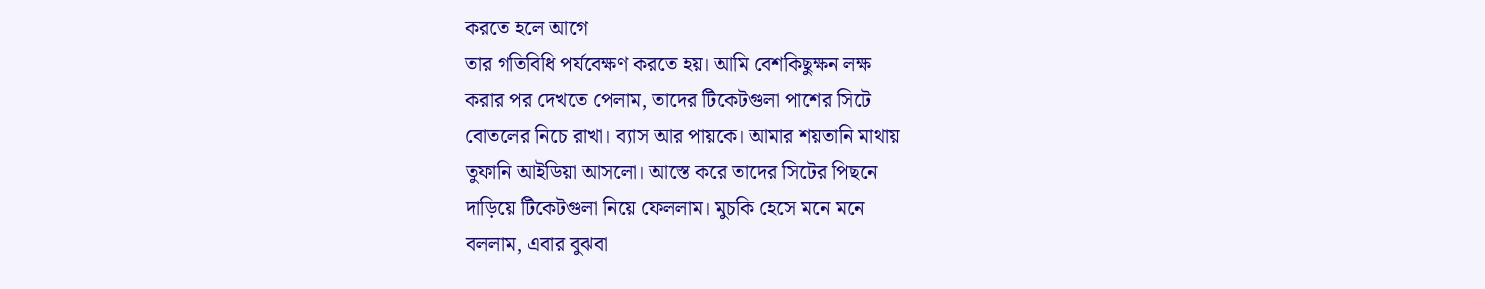করতে হলে আগে
তার গতিবিধি পর্যবেক্ষণ করতে হয়। আমি বেশকিছুক্ষন লক্ষ
করার পর দেখতে পেলাম, তাদের টিকেটগুলা পাশের সিটে
বোতলের নিচে রাখা। ব্যাস আর পায়কে। আমার শয়তানি মাথায়
তুফানি আইডিয়া আসলো। আস্তে করে তাদের সিটের পিছনে
দাড়িয়ে টিকেটগুলা নিয়ে ফেললাম। মুচকি হেসে মনে মনে
বললাম, এবার বুঝবা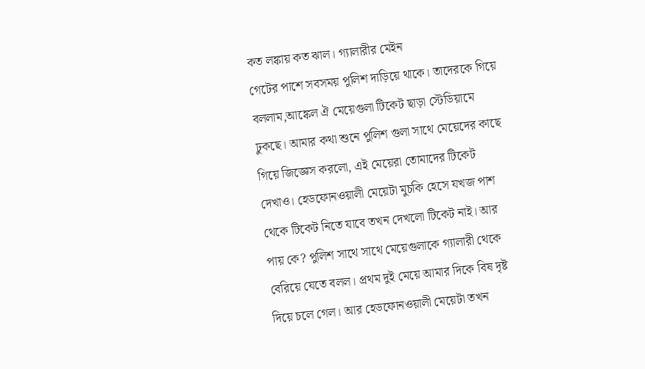কত লঙ্কায় কত ঝাল। গ্যালারীর মেইন
গেটের পাশে সবসময় পুলিশ দাড়িয়ে থাকে। তাদেরকে গিয়ে
বললাম,আঙ্কেল ঐ মেয়েগুলা টিকেট ছাড়া স্টেডিয়ামে
ঢুকছে। আমার কথা শুনে পুলিশ গুলা সাথে মেয়েদের কাছে
গিয়ে জিজ্ঞেস করলো, এই মেয়েরা তোমাদের টিকেট
দেখাও। হেডফোনওয়ালী মেয়েটা মুচকি হেসে যখজ পাশ
থেকে টিকেট নিতে যাবে তখন দেখলো টিকেট নাই। আর
পায় কে? পুলিশ সাথে সাথে মেয়েগুলাকে গ্যালারী থেকে
বেরিয়ে যেতে বলল। প্রথম দুই মেয়ে আমার দিকে বিষ দৃষ্ট
দিয়ে চলে গেল। আর হেডফোনওয়ালী মেয়েটা তখন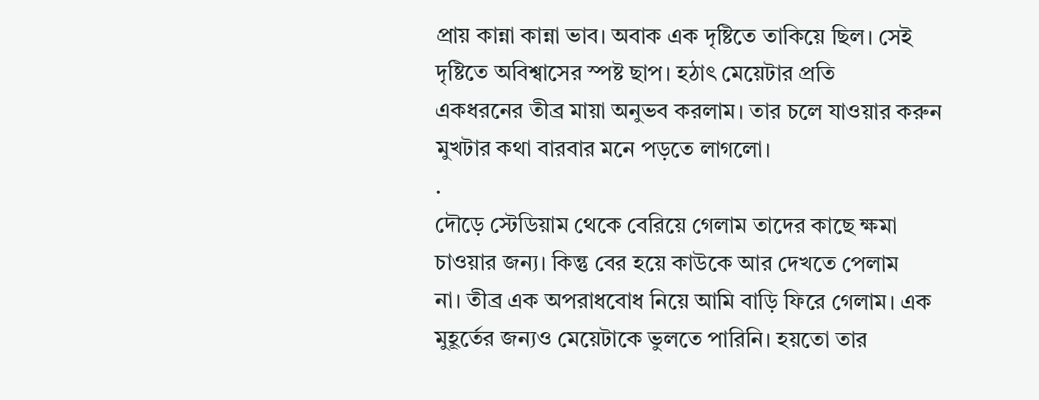প্রায় কান্না কান্না ভাব। অবাক এক দৃষ্টিতে তাকিয়ে ছিল। সেই
দৃষ্টিতে অবিশ্বাসের স্পষ্ট ছাপ। হঠাৎ মেয়েটার প্রতি
একধরনের তীব্র মায়া অনুভব করলাম। তার চলে যাওয়ার করুন
মুখটার কথা বারবার মনে পড়তে লাগলো।
.
দৌড়ে স্টেডিয়াম থেকে বেরিয়ে গেলাম তাদের কাছে ক্ষমা
চাওয়ার জন্য। কিন্তু বের হয়ে কাউকে আর দেখতে পেলাম
না। তীব্র এক অপরাধবোধ নিয়ে আমি বাড়ি ফিরে গেলাম। এক
মুহূর্তের জন্যও মেয়েটাকে ভুলতে পারিনি। হয়তো তার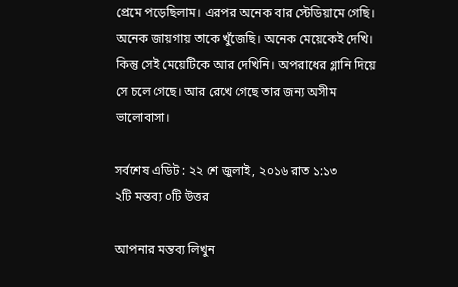প্রেমে পড়েছিলাম। এরপর অনেক বার স্টেডিয়ামে গেছি।
অনেক জায়গায় তাকে খুঁজেছি। অনেক মেয়েকেই দেখি।
কিন্তু সেই মেয়েটিকে আর দেখিনি। অপরাধের গ্লানি দিয়ে
সে চলে গেছে। আর রেখে গেছে তার জন্য অসীম
ভালোবাসা।

সর্বশেষ এডিট : ২২ শে জুলাই, ২০১৬ রাত ১:১৩
২টি মন্তব্য ০টি উত্তর

আপনার মন্তব্য লিখুন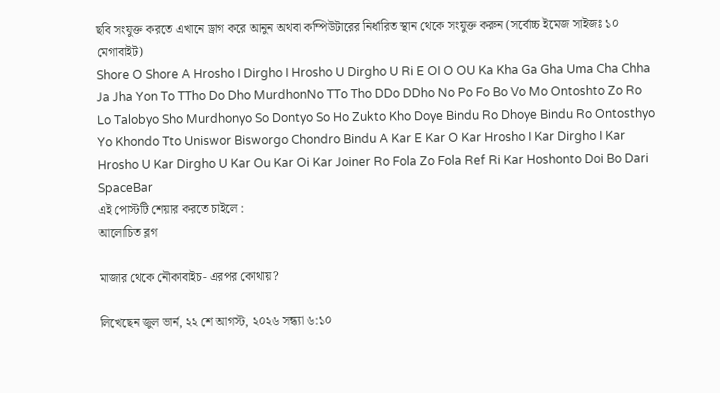ছবি সংযুক্ত করতে এখানে ড্রাগ করে আনুন অথবা কম্পিউটারের নির্ধারিত স্থান থেকে সংযুক্ত করুন (সর্বোচ্চ ইমেজ সাইজঃ ১০ মেগাবাইট)
Shore O Shore A Hrosho I Dirgho I Hrosho U Dirgho U Ri E OI O OU Ka Kha Ga Gha Uma Cha Chha Ja Jha Yon To TTho Do Dho MurdhonNo TTo Tho DDo DDho No Po Fo Bo Vo Mo Ontoshto Zo Ro Lo Talobyo Sho Murdhonyo So Dontyo So Ho Zukto Kho Doye Bindu Ro Dhoye Bindu Ro Ontosthyo Yo Khondo Tto Uniswor Bisworgo Chondro Bindu A Kar E Kar O Kar Hrosho I Kar Dirgho I Kar Hrosho U Kar Dirgho U Kar Ou Kar Oi Kar Joiner Ro Fola Zo Fola Ref Ri Kar Hoshonto Doi Bo Dari SpaceBar
এই পোস্টটি শেয়ার করতে চাইলে :
আলোচিত ব্লগ

মাজার থেকে নৌকাবাইচ- এরপর কোথায়?

লিখেছেন জুল ভার্ন, ২২ শে আগস্ট, ২০২৬ সন্ধ্যা ৬:১০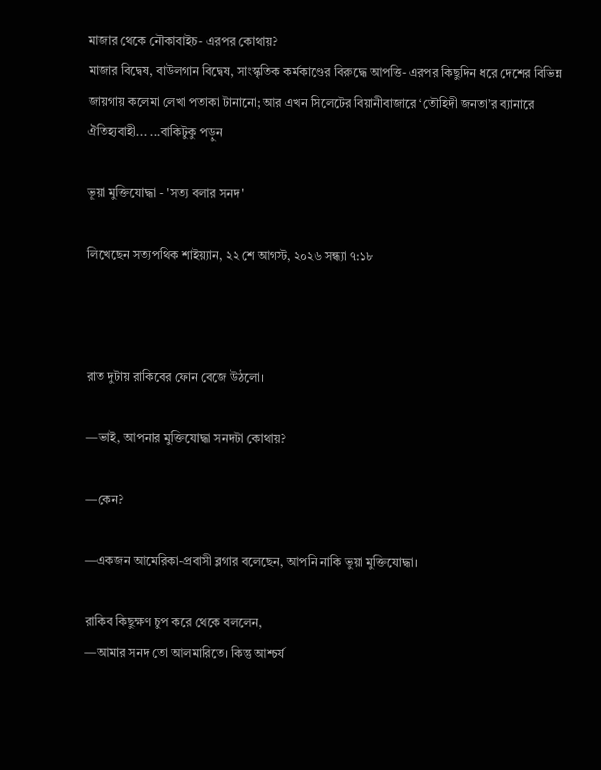মাজার থেকে নৌকাবাইচ- এরপর কোথায়?
মাজার বিদ্বেষ, বাউলগান বিদ্বেষ, সাংস্কৃতিক কর্মকাণ্ডের বিরুদ্ধে আপত্তি- এরপর কিছুদিন ধরে দেশের বিভিন্ন জায়গায় কলেমা লেখা পতাকা টানানো; আর এখন সিলেটের বিয়ানীবাজারে ‘তৌহিদী জনতা’র ব্যানারে ঐতিহ্যবাহী... ...বাকিটুকু পড়ুন

ভূয়া মুক্তিযোদ্ধা - 'সত্য বলার সনদ'

লিখেছেন সত্যপথিক শাইয়্যান, ২২ শে আগস্ট, ২০২৬ সন্ধ্যা ৭:১৮



রাত দুটায় রাকিবের ফোন বেজে উঠলো।

—ভাই, আপনার মুক্তিযোদ্ধা সনদটা কোথায়?

—কেন?

—একজন আমেরিকা-প্রবাসী ব্লগার বলেছেন, আপনি নাকি ভুয়া মুক্তিযোদ্ধা।

রাকিব কিছুক্ষণ চুপ করে থেকে বললেন,
—আমার সনদ তো আলমারিতে। কিন্তু আশ্চর্য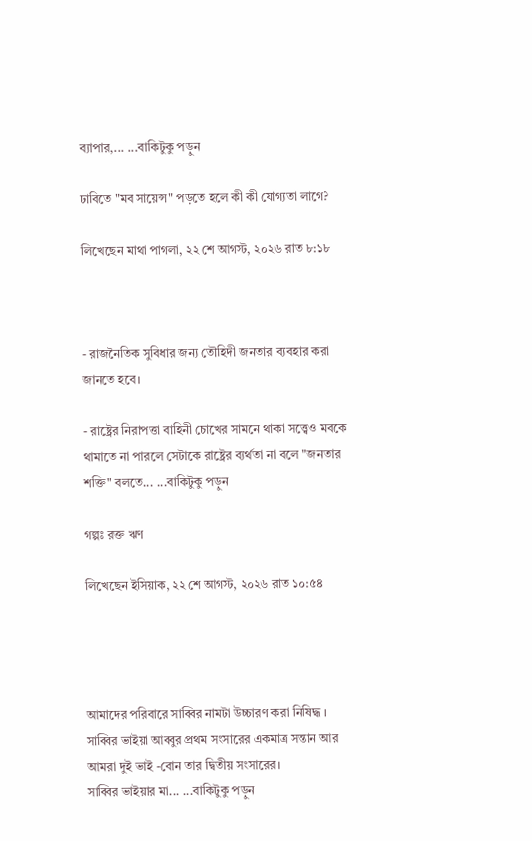ব্যাপার,... ...বাকিটুকু পড়ুন

ঢাবিতে "মব সায়েন্স" পড়তে হলে কী কী যোগ্যতা লাগে?

লিখেছেন মাথা পাগলা, ২২ শে আগস্ট, ২০২৬ রাত ৮:১৮



- রাজনৈতিক সুবিধার জন্য তৌহিদী জনতার ব্যবহার করা জানতে হবে।

- রাষ্ট্রের নিরাপত্তা বাহিনী চোখের সামনে থাকা সত্ত্বেও মবকে থামাতে না পারলে সেটাকে রাষ্ট্রের ব্যর্থতা না বলে "জনতার শক্তি" বলতে... ...বাকিটুকু পড়ুন

গল্পঃ রক্ত ঋণ

লিখেছেন ইসিয়াক, ২২ শে আগস্ট, ২০২৬ রাত ১০:৫৪




আমাদের পরিবারে সাব্বির নামটা উচ্চারণ করা নিষিদ্ধ । সাব্বির ভাইয়া আব্বুর প্রথম সংসারের একমাত্র সন্তান আর আমরা দুই ভাই -বোন তার দ্বিতীয় সংসারের।
সাব্বির ভাইয়ার মা... ...বাকিটুকু পড়ুন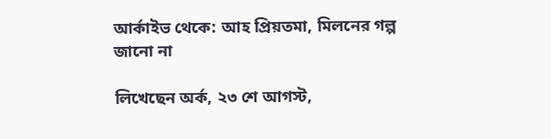আর্কাইভ থেকে: আহ প্রিয়তমা, মিলনের গল্প জানো না

লিখেছেন অর্ক, ২৩ শে আগস্ট,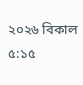২০২৬ বিকাল ৫:১৫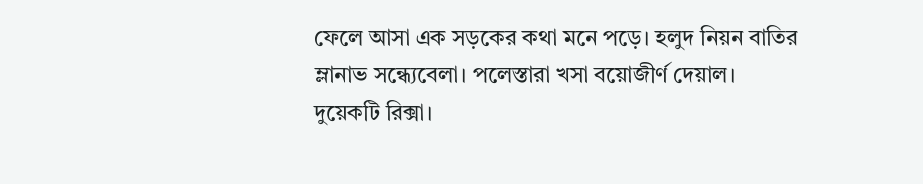ফেলে আসা এক সড়কের কথা মনে পড়ে। হলুদ নিয়ন বাতির ম্লানাভ সন্ধ্যেবেলা। পলেস্তারা খসা বয়োজীর্ণ দেয়াল। দুয়েকটি রিক্সা।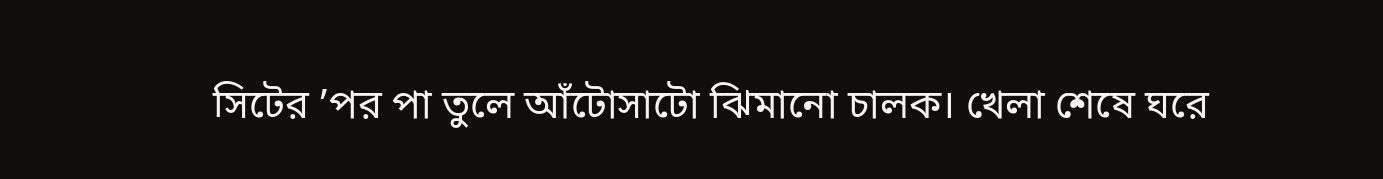সিটের ’পর পা তুলে আঁটোসাটো ঝিমানো চালক। খেলা শেষে ঘরে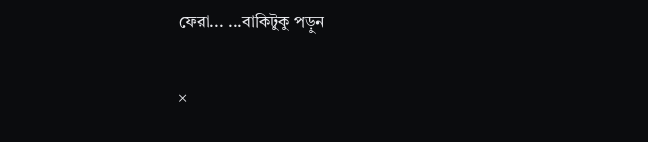ফেরা... ...বাকিটুকু পড়ুন

×